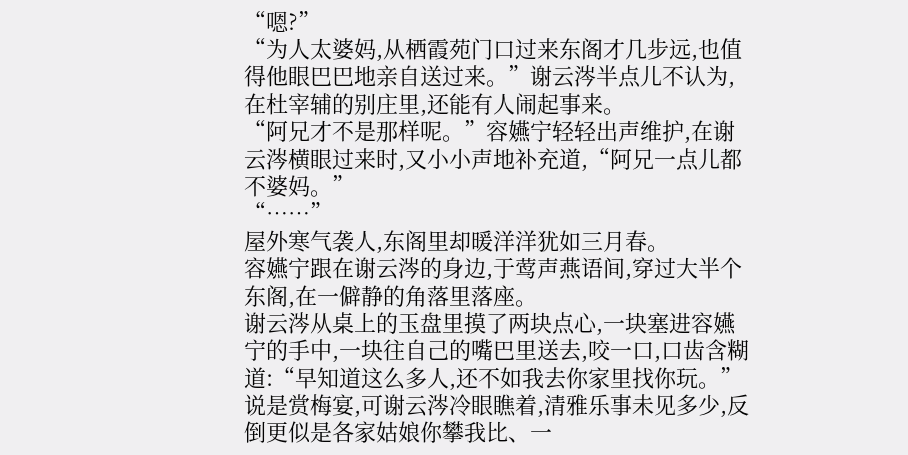“嗯?”
“为人太婆妈,从栖霞苑门口过来东阁才几步远,也值得他眼巴巴地亲自送过来。”谢云涔半点儿不认为,在杜宰辅的别庄里,还能有人闹起事来。
“阿兄才不是那样呢。”容嬿宁轻轻出声维护,在谢云涔横眼过来时,又小小声地补充道,“阿兄一点儿都不婆妈。”
“……”
屋外寒气袭人,东阁里却暖洋洋犹如三月春。
容嬿宁跟在谢云涔的身边,于莺声燕语间,穿过大半个东阁,在一僻静的角落里落座。
谢云涔从桌上的玉盘里摸了两块点心,一块塞进容嬿宁的手中,一块往自己的嘴巴里送去,咬一口,口齿含糊道:“早知道这么多人,还不如我去你家里找你玩。”
说是赏梅宴,可谢云涔冷眼瞧着,清雅乐事未见多少,反倒更似是各家姑娘你攀我比、一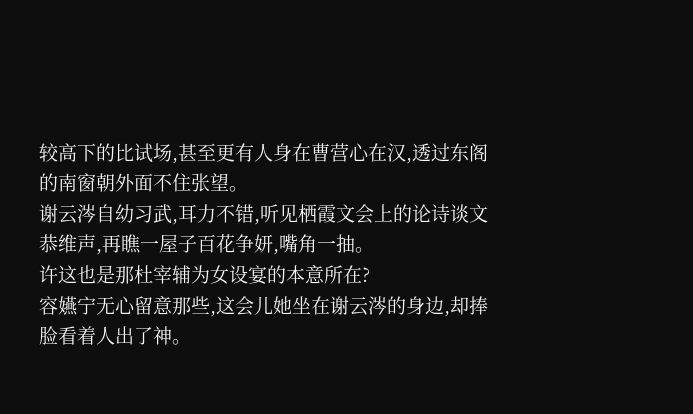较高下的比试场,甚至更有人身在曹营心在汉,透过东阁的南窗朝外面不住张望。
谢云涔自幼习武,耳力不错,听见栖霞文会上的论诗谈文恭维声,再瞧一屋子百花争妍,嘴角一抽。
许这也是那杜宰辅为女设宴的本意所在?
容嬿宁无心留意那些,这会儿她坐在谢云涔的身边,却捧脸看着人出了神。